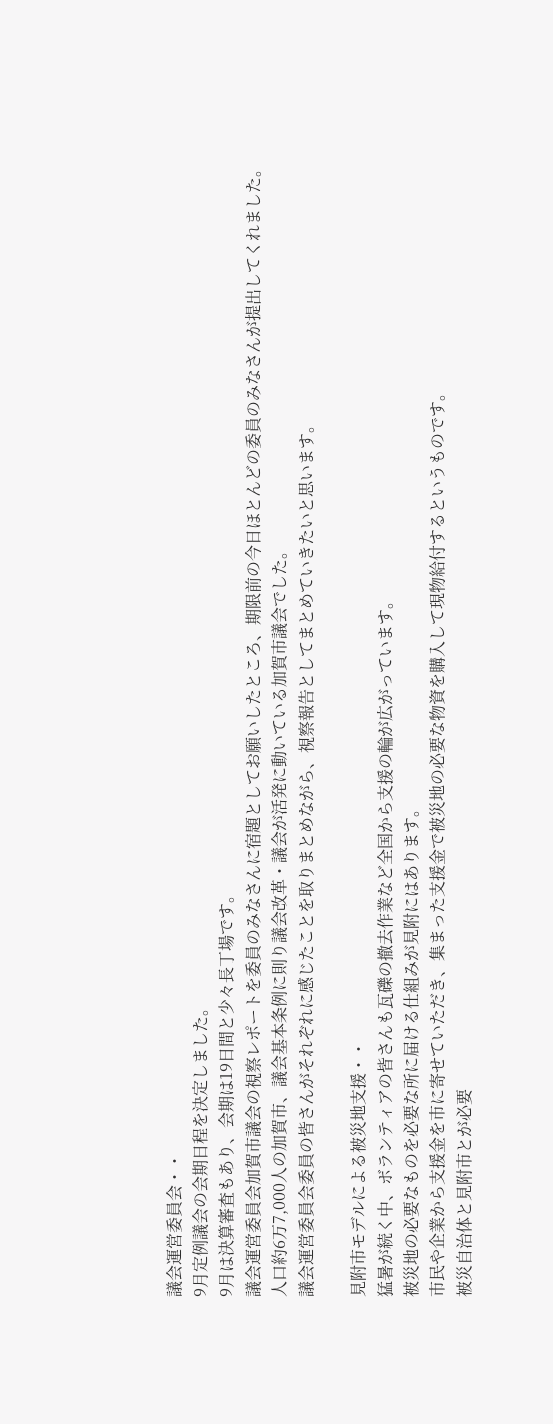議会運営委員会・・
9月定例議会の会期日程を決定しました。
9月は決算審査もあり、会期は19日間と少々長丁場です。
議会運営委員会加賀市議会の視察レポートを委員のみなさんに宿題としてお願いしたところ、期限前の今日ほとんどの委員のみなさんが提出してくれました。
人口約6万7,000人の加賀市、議会基本条例に則り議会改革・議会が活発に動いている加賀市議会でした。
議会運営委員会委員の皆さんがそれぞれに感じたことを取りまとめながら、視察報告としてまとめていきたいと思います。

見附市モデルによる被災地支援・・
猛暑が続く中、ボランティアの皆さんも瓦礫の撤去作業など全国から支援の輪が広がっています。
被災地の必要なものを必要な所に届ける仕組みが見附にはあります。
市民や企業から支援金を市に寄せていただき、集まった支援金で被災地の必要な物資を購入して現物給付するというものです。
被災自治体と見附市とが必要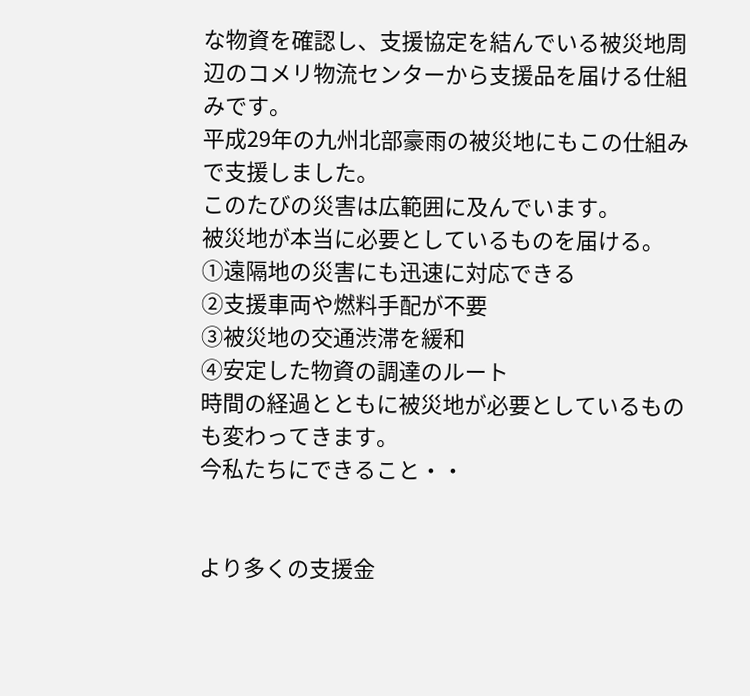な物資を確認し、支援協定を結んでいる被災地周辺のコメリ物流センターから支援品を届ける仕組みです。
平成29年の九州北部豪雨の被災地にもこの仕組みで支援しました。
このたびの災害は広範囲に及んでいます。
被災地が本当に必要としているものを届ける。
①遠隔地の災害にも迅速に対応できる
②支援車両や燃料手配が不要
③被災地の交通渋滞を緩和
④安定した物資の調達のルート
時間の経過とともに被災地が必要としているものも変わってきます。
今私たちにできること・・


より多くの支援金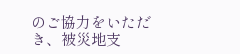のご協力をいただき、被災地支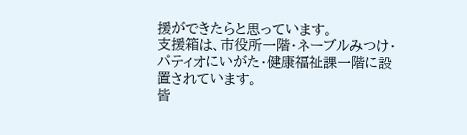援ができたらと思っています。
支援箱は、市役所一階・ネーブルみつけ・パティオにいがた・健康福祉課一階に設置されています。
皆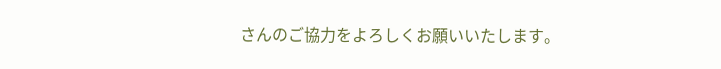さんのご協力をよろしくお願いいたします。